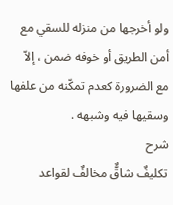ولو أخرجها من منزله للسقي مع أمن الطريق أو خوفه ضمن ، إلاّ مع الضرورة كعدم تمكّنه من علفها وسقيها فيه وشبهه .
شرح
تكليفٌ شاقٌّ مخالفٌ لقواعد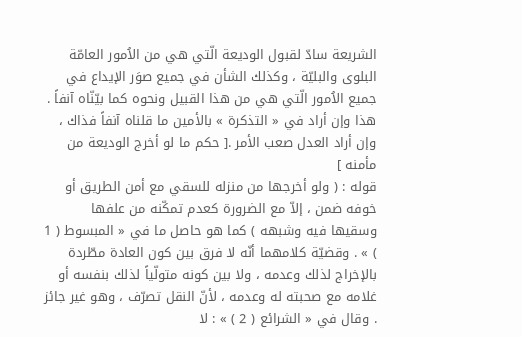الشريعة سادّ لقبول الوديعة الّتي هي من الاُمور العامّة البلوى والبليّة ، وكذلك الشأن في جميع صوَر الإيداع في جميع الاُمور الّتي هي من هذا القبيل ونحوه كما بيّنّاه آنفاً .
هذا وإن أراد في « التذكرة » بالأمين ما قلناه آنفاً فذاك ، وإن أراد العدل صعب الأمر .[ حكم ما لو أخرج الوديعة من مأمنه ]
قوله : ( ولو أخرجها من منزله للسقي مع أمن الطريق أو خوفه ضمن ، إلاّ مع الضرورة كعدم تمكّنه من علفها وسقيها فيه وشبهه ) كما هو حاصل ما في « المبسوط ( 1 ) » . وقضيّة كلامهما أنّه لا فرق بين كون العادة مطّردة بالإخراج لذلك وعدمه ، ولا بين كونه متولّياً لذلك بنفسه أو غلامه مع صحبته له وعدمه ، لأنّ النقل تصرّف ، وهو غير جائز . وقال في « الشرائع ( 2 ) » : لا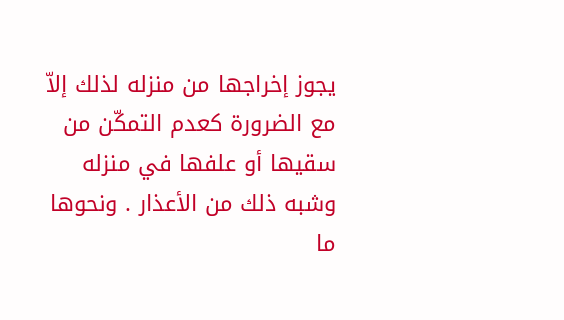يجوز إخراجها من منزله لذلك إلاّ مع الضرورة كعدم التمكّن من سقيها أو علفها في منزله وشبه ذلك من الأعذار . ونحوها ما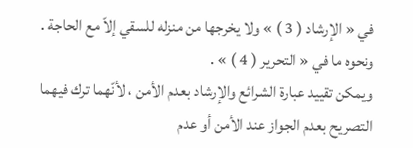في « الإرشاد ( 3 ) » ولا يخرجها من منزله للسقي إلاّ مع الحاجة . ونحوه ما في « التحرير ( 4 ) » .
ويمكن تقييد عبارة الشرائع والإرشاد بعدم الأمن ، لأنّهما ترك فيهما التصريح بعدم الجواز عند الأمن أو عدم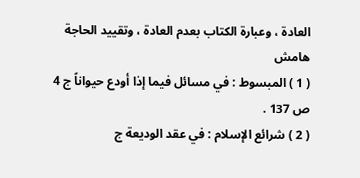العادة ، وعبارة الكتاب بعدم العادة ، وتقييد الحاجة
هامش
( 1 ) المبسوط : في مسائل فيما إذا أودع حيواناً ج 4 ص 137 .
( 2 ) شرائع الإسلام : في عقد الوديعة ج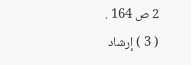2 ص 164 .
( 3 ) إرشاد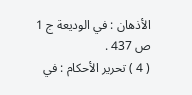الأذهان : في الوديعة ج 1 ص 437 .
( 4 ) تحرير الأحكام : في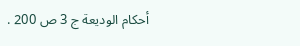أحكام الوديعة ج 3 ص 200 .